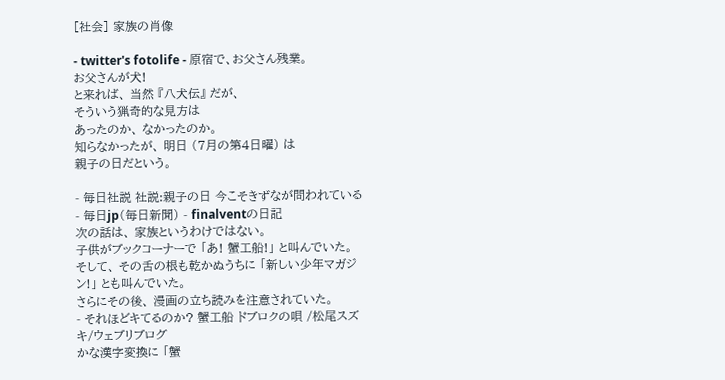[社会] 家族の肖像

- twitter's fotolife - 原宿で、お父さん残業。
お父さんが犬!
と来れば、 当然 『八犬伝』 だが、
そういう猟奇的な見方は
あったのか、 なかったのか。
知らなかったが、 明日 (7月の第4日曜) は
親子の日だという。

- 毎日社説 社説:親子の日 今こそきずなが問われている - 毎日jp(毎日新聞) - finalventの日記
次の話は、 家族というわけではない。
子供がブックコーナーで 「あ! 蟹工船!」 と叫んでいた。
そして、 その舌の根も乾かぬうちに 「新しい少年マガジン!」 とも叫んでいた。
さらにその後、 漫画の立ち読みを注意されていた。
- それほどキてるのか? 蟹工船 ドブロクの唄 /松尾スズキ/ウェブリブログ
かな漢字変換に 「蟹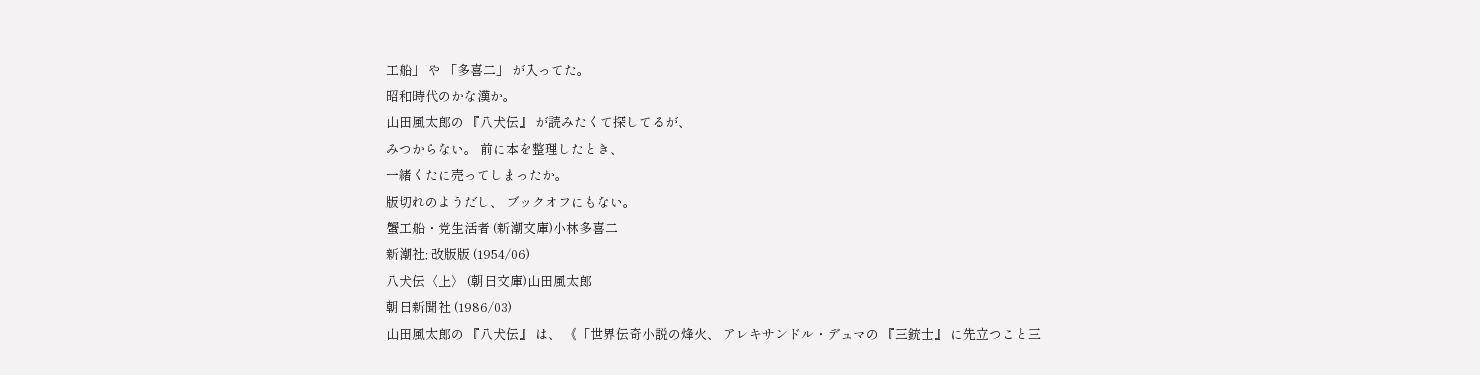工船」 や 「多喜二」 が入ってた。
昭和時代のかな漢か。
山田風太郎の 『八犬伝』 が読みたくて探してるが、
みつからない。 前に本を整理したとき、
一緒くたに売ってしまったか。
版切れのようだし、 ブックオフにもない。
蟹工船・党生活者 (新潮文庫)小林多喜二
新潮社; 改版版 (1954/06)
八犬伝〈上〉 (朝日文庫)山田風太郎
朝日新聞社 (1986/03)
山田風太郎の 『八犬伝』 は、 《「世界伝奇小説の烽火、 アレキサンドル・デュマの 『三銃士』 に先立つこと三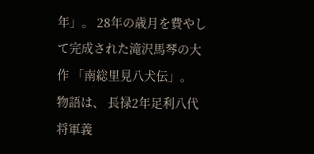年」。 28年の歳月を費やして完成された滝沢馬琴の大作 「南総里見八犬伝」。 物語は、 長禄2年足利八代将軍義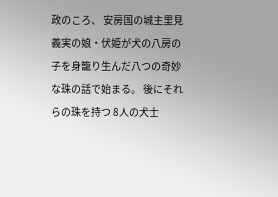政のころ、 安房国の城主里見義実の娘・伏姫が犬の八房の子を身籠り生んだ八つの奇妙な珠の話で始まる。 後にそれらの珠を持つ 8人の犬士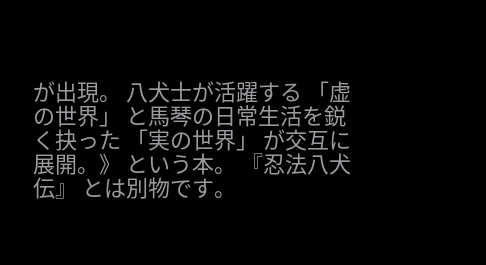が出現。 八犬士が活躍する 「虚の世界」 と馬琴の日常生活を鋭く抉った 「実の世界」 が交互に展開。》 という本。 『忍法八犬伝』 とは別物です。